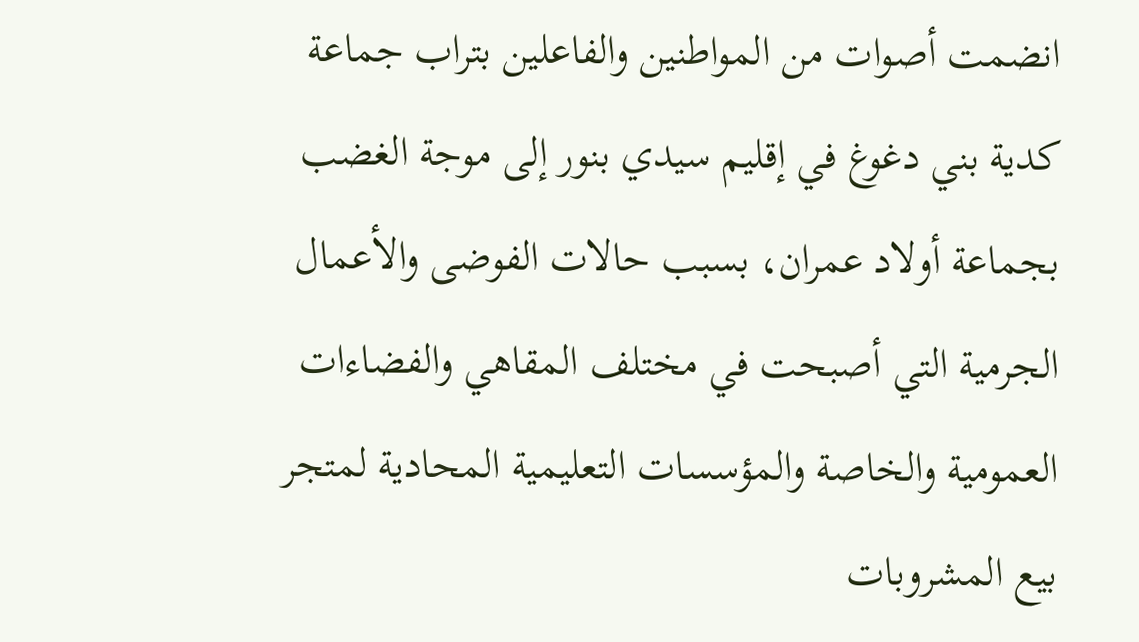انضمت أصوات من المواطنين والفاعلين بتراب جماعة كدية بني دغوغ في إقليم سيدي بنور إلى موجة الغضب بجماعة أولاد عمران، بسبب حالات الفوضى والأعمال الجرمية التي أصبحت في مختلف المقاهي والفضاءات العمومية والخاصة والمؤسسات التعليمية المحادية لمتجر بيع المشروبات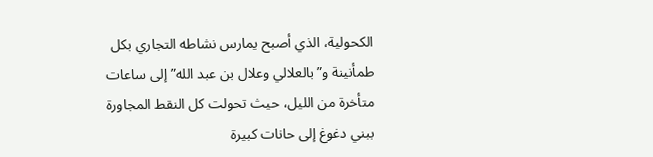الكحولية، الذي أصبح يمارس نشاطه التجاري بكل طمأنينة و”بالعلالي وعلال بن عبد الله” إلى ساعات متأخرة من الليل، حيث تحولت كل النقط المجاورة ببني دغوغ إلى حانات كبيرة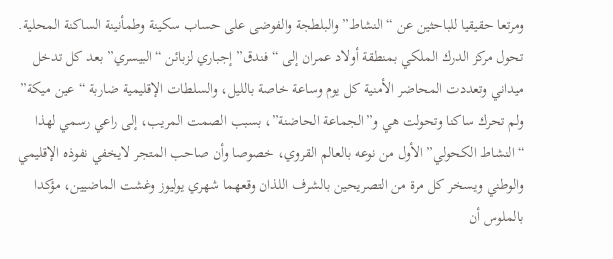ومرتعا حقيقيا للباحثين عن “النشاط” والبلطجة والفوضى على حساب سكينة وطمأنينة الساكنة المحلية.
تحول مركز الدرك الملكي بمنطقة أولاد عمران إلى “فندق” إجباري لزبائن “البيسري” بعد كل تدخل ميداني وتعددت المحاضر الأمنية كل يوم وساعة خاصة بالليل، والسلطات الإقليمية ضاربة “عين ميكة” ولم تحرك ساكنا وتحولت هي و”الجماعة الحاضنة”، بسبب الصمت المريب، إلى راعي رسمي لهذا “النشاط الكحولي” الأول من نوعه بالعالم القروي، خصوصا وأن صاحب المتجر لايخفي نفوذه الإقليمي والوطني ويسخر كل مرة من التصريحين بالشرف اللذان وقعهما شهري يوليوز وغشت الماضيين، مؤكدا بالملوس أن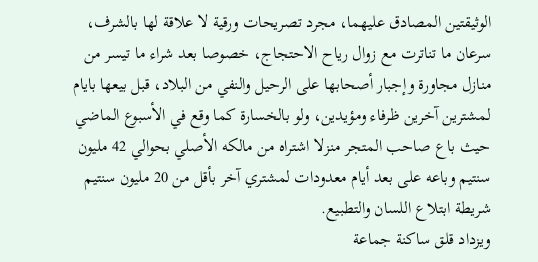الوثيقتين المصادق عليهما، مجرد تصريحات ورقية لا علاقة لها بالشرف، سرعان ما تناترت مع زوال رياح الاحتجاج، خصوصا بعد شراء ما تيسر من منازل مجاورة وإجبار أصحابها على الرحيل والنفي من البلاد، قبل بيعها بايام لمشترين آخرين ظرفاء ومؤيدين، ولو بالخسارة كما وقع في الأسبوع الماضي حيث باع صاحب المتجر منزلا اشتراه من مالكه الأصلي بحوالي 42 مليون سنتيم وباعه على بعد أيام معدودات لمشتري آخر بأقل من 20 مليون سنتيم شريطة ابتلاع اللسان والتطبيع.
ويزداد قلق ساكنة جماعة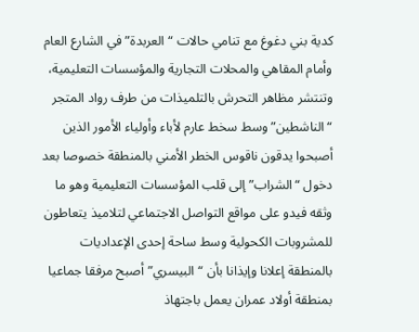كدية بني دغوغ مع تنامي حالات “العربدة” في الشارع العام وأمام المقاهي والمحلات التجارية والمؤسسات التعليمية، وتنتشر مظاهر التحرش بالتلميذات من طرف رواد المتجر “الناشطين” وسط سخط عارم لأباء وأولياء الأمور الذين أصبحوا يدقون ناقوس الخطر الأمني بالمنطقة خصوصا بعد دخول “الشراب” إلى قلب المؤسسات التعليمية وهو ما وثقه فيدو على مواقع التواصل الاجتماعي لتلاميذ يتعاطون للمشروبات الكحولية وسط ساحة إحدى الإعداديات بالمنطقة إعلانا وإيذانا بأن “البيسري” أصبح مرفقا جماعيا بمنطقة أولاد عمران يعمل باجتهاذ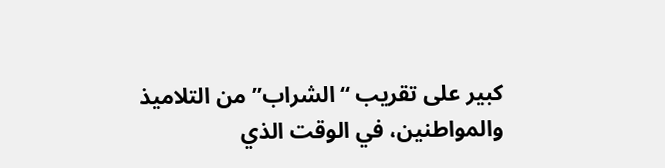كبير على تقريب “الشراب” من التلاميذ والمواطنين، في الوقت الذي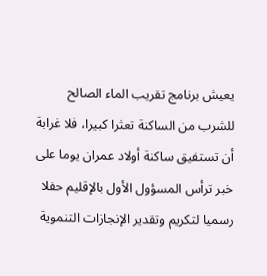يعيش برنامج تقريب الماء الصالح للشرب من الساكنة تعثرا كبيرا، فلا غرابة أن تستفيق ساكنة أولاد عمران يوما على خبر ترأس المسؤول الأول بالإقليم حفلا رسميا لتكريم وتقدير الإنجازات التنموية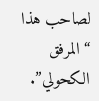لصاحب هذا “المرفق الكحولي”.